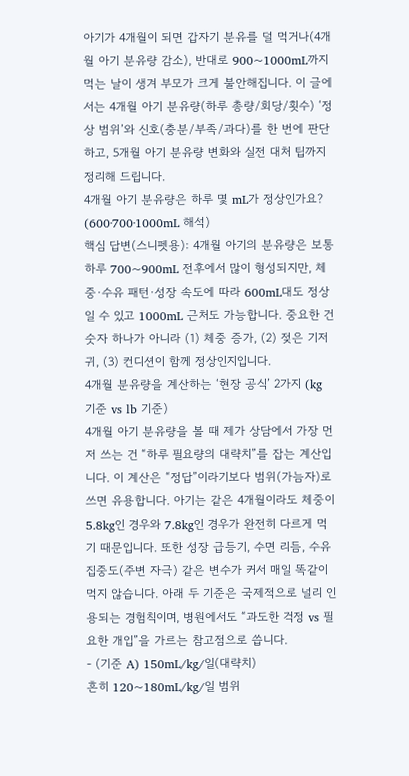아기가 4개월이 되면 갑자기 분유를 덜 먹거나(4개월 아기 분유량 감소), 반대로 900~1000mL까지 먹는 날이 생겨 부모가 크게 불안해집니다. 이 글에서는 4개월 아기 분유량(하루 총량/회당/횟수) ‘정상 범위’와 신호(충분/부족/과다)를 한 번에 판단하고, 5개월 아기 분유량 변화와 실전 대처 팁까지 정리해 드립니다.
4개월 아기 분유량은 하루 몇 mL가 정상인가요? (600·700·1000mL 해석)
핵심 답변(스니펫용): 4개월 아기의 분유량은 보통 하루 700~900mL 전후에서 많이 형성되지만, 체중·수유 패턴·성장 속도에 따라 600mL대도 정상일 수 있고 1000mL 근처도 가능합니다. 중요한 건 숫자 하나가 아니라 (1) 체중 증가, (2) 젖은 기저귀, (3) 컨디션이 함께 정상인지입니다.
4개월 분유량을 계산하는 ‘현장 공식’ 2가지 (kg 기준 vs lb 기준)
4개월 아기 분유량을 볼 때 제가 상담에서 가장 먼저 쓰는 건 “하루 필요량의 대략치”를 잡는 계산입니다. 이 계산은 “정답”이라기보다 범위(가늠자)로 쓰면 유용합니다. 아기는 같은 4개월이라도 체중이 5.8kg인 경우와 7.8kg인 경우가 완전히 다르게 먹기 때문입니다. 또한 성장 급등기, 수면 리듬, 수유 집중도(주변 자극) 같은 변수가 커서 매일 똑같이 먹지 않습니다. 아래 두 기준은 국제적으로 널리 인용되는 경험칙이며, 병원에서도 “과도한 걱정 vs 필요한 개입”을 가르는 참고점으로 씁니다.
- (기준 A) 150mL/kg/일(대략치)
흔히 120~180mL/kg/일 범위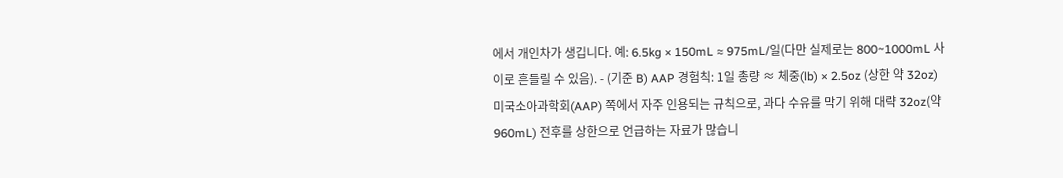에서 개인차가 생깁니다. 예: 6.5kg × 150mL ≈ 975mL/일(다만 실제로는 800~1000mL 사이로 흔들릴 수 있음). - (기준 B) AAP 경험칙: 1일 총량 ≈ 체중(lb) × 2.5oz (상한 약 32oz)
미국소아과학회(AAP) 쪽에서 자주 인용되는 규칙으로, 과다 수유를 막기 위해 대략 32oz(약 960mL) 전후를 상한으로 언급하는 자료가 많습니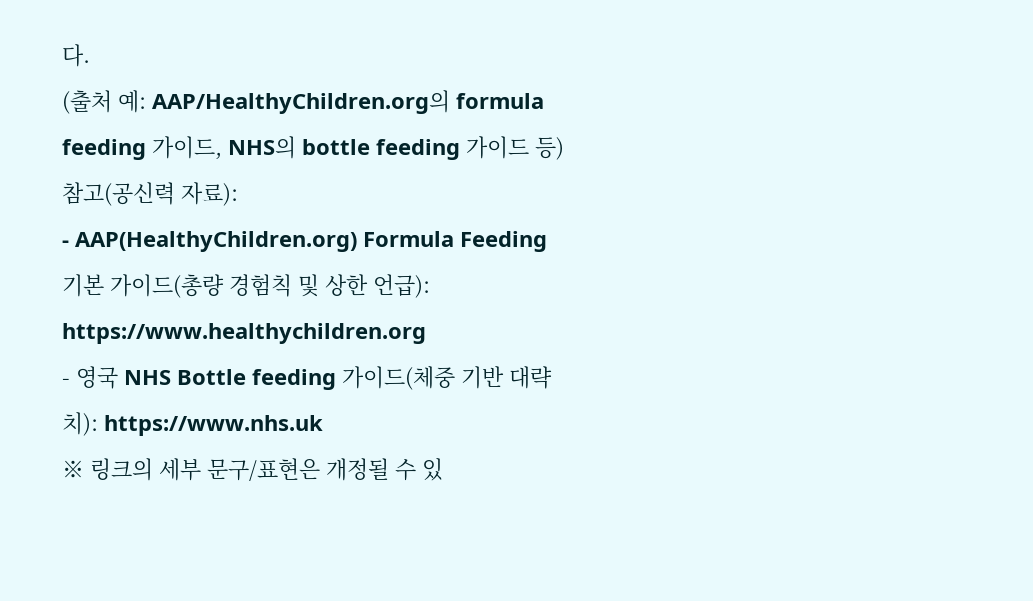다.
(출처 예: AAP/HealthyChildren.org의 formula feeding 가이드, NHS의 bottle feeding 가이드 등)
참고(공신력 자료):
- AAP(HealthyChildren.org) Formula Feeding 기본 가이드(총량 경험칙 및 상한 언급): https://www.healthychildren.org
- 영국 NHS Bottle feeding 가이드(체중 기반 대략치): https://www.nhs.uk
※ 링크의 세부 문구/표현은 개정될 수 있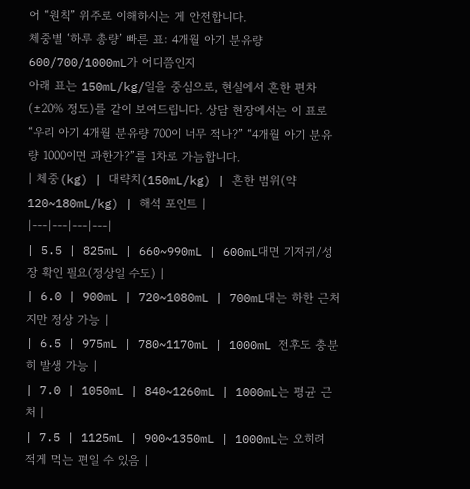어 “원칙” 위주로 이해하시는 게 안전합니다.
체중별 ‘하루 총량’ 빠른 표: 4개월 아기 분유량 600/700/1000mL가 어디쯤인지
아래 표는 150mL/kg/일을 중심으로, 현실에서 흔한 편차(±20% 정도)를 같이 보여드립니다. 상담 현장에서는 이 표로 “우리 아기 4개월 분유량 700이 너무 적나?” “4개월 아기 분유량 1000이면 과한가?”를 1차로 가늠합니다.
| 체중(kg) | 대략치(150mL/kg) | 흔한 범위(약 120~180mL/kg) | 해석 포인트 |
|---|---|---|---|
| 5.5 | 825mL | 660~990mL | 600mL대면 기저귀/성장 확인 필요(정상일 수도) |
| 6.0 | 900mL | 720~1080mL | 700mL대는 하한 근처지만 정상 가능 |
| 6.5 | 975mL | 780~1170mL | 1000mL 전후도 충분히 발생 가능 |
| 7.0 | 1050mL | 840~1260mL | 1000mL는 평균 근처 |
| 7.5 | 1125mL | 900~1350mL | 1000mL는 오히려 적게 먹는 편일 수 있음 |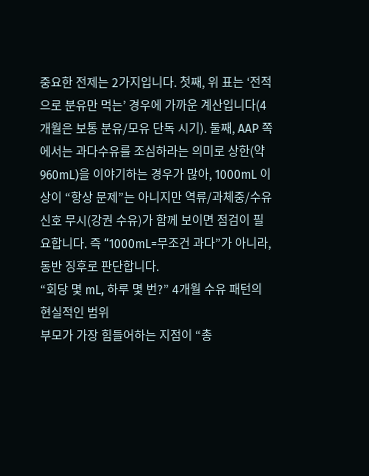중요한 전제는 2가지입니다. 첫째, 위 표는 ‘전적으로 분유만 먹는’ 경우에 가까운 계산입니다(4개월은 보통 분유/모유 단독 시기). 둘째, AAP 쪽에서는 과다수유를 조심하라는 의미로 상한(약 960mL)을 이야기하는 경우가 많아, 1000mL 이상이 “항상 문제”는 아니지만 역류/과체중/수유 신호 무시(강권 수유)가 함께 보이면 점검이 필요합니다. 즉 “1000mL=무조건 과다”가 아니라, 동반 징후로 판단합니다.
“회당 몇 mL, 하루 몇 번?” 4개월 수유 패턴의 현실적인 범위
부모가 가장 힘들어하는 지점이 “총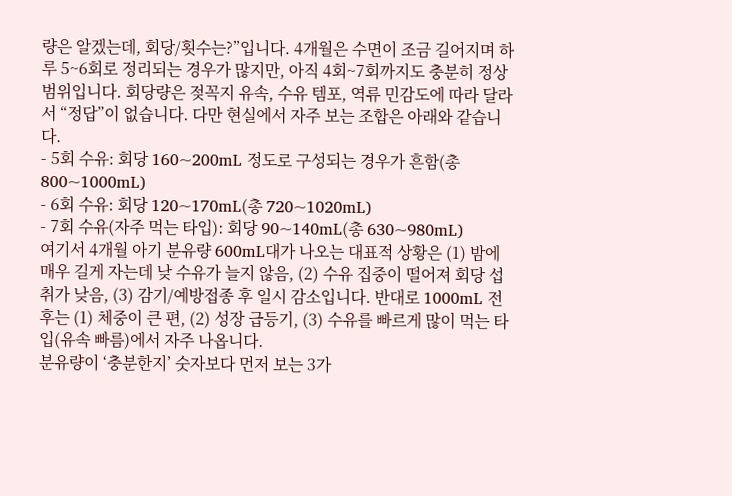량은 알겠는데, 회당/횟수는?”입니다. 4개월은 수면이 조금 길어지며 하루 5~6회로 정리되는 경우가 많지만, 아직 4회~7회까지도 충분히 정상 범위입니다. 회당량은 젖꼭지 유속, 수유 템포, 역류 민감도에 따라 달라서 “정답”이 없습니다. 다만 현실에서 자주 보는 조합은 아래와 같습니다.
- 5회 수유: 회당 160~200mL 정도로 구성되는 경우가 흔함(총 800~1000mL)
- 6회 수유: 회당 120~170mL(총 720~1020mL)
- 7회 수유(자주 먹는 타입): 회당 90~140mL(총 630~980mL)
여기서 4개월 아기 분유량 600mL대가 나오는 대표적 상황은 (1) 밤에 매우 길게 자는데 낮 수유가 늘지 않음, (2) 수유 집중이 떨어져 회당 섭취가 낮음, (3) 감기/예방접종 후 일시 감소입니다. 반대로 1000mL 전후는 (1) 체중이 큰 편, (2) 성장 급등기, (3) 수유를 빠르게 많이 먹는 타입(유속 빠름)에서 자주 나옵니다.
분유량이 ‘충분한지’ 숫자보다 먼저 보는 3가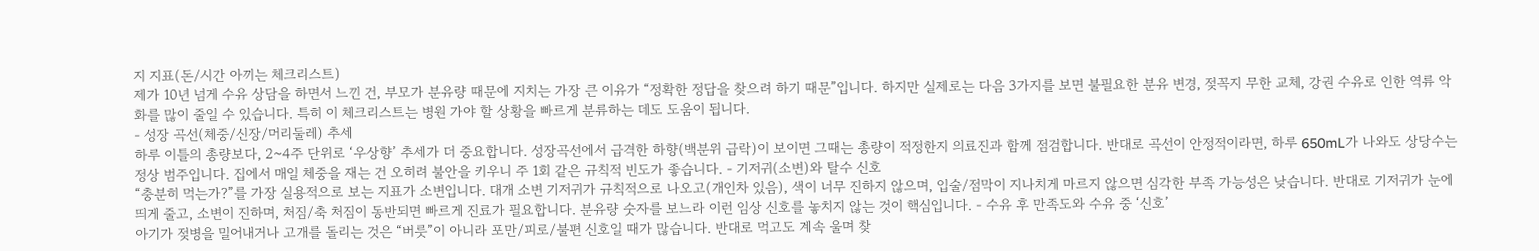지 지표(돈/시간 아끼는 체크리스트)
제가 10년 넘게 수유 상담을 하면서 느낀 건, 부모가 분유량 때문에 지치는 가장 큰 이유가 “정확한 정답을 찾으려 하기 때문”입니다. 하지만 실제로는 다음 3가지를 보면 불필요한 분유 변경, 젖꼭지 무한 교체, 강권 수유로 인한 역류 악화를 많이 줄일 수 있습니다. 특히 이 체크리스트는 병원 가야 할 상황을 빠르게 분류하는 데도 도움이 됩니다.
- 성장 곡선(체중/신장/머리둘레) 추세
하루 이틀의 총량보다, 2~4주 단위로 ‘우상향’ 추세가 더 중요합니다. 성장곡선에서 급격한 하향(백분위 급락)이 보이면 그때는 총량이 적정한지 의료진과 함께 점검합니다. 반대로 곡선이 안정적이라면, 하루 650mL가 나와도 상당수는 정상 범주입니다. 집에서 매일 체중을 재는 건 오히려 불안을 키우니 주 1회 같은 규칙적 빈도가 좋습니다. - 기저귀(소변)와 탈수 신호
“충분히 먹는가?”를 가장 실용적으로 보는 지표가 소변입니다. 대개 소변 기저귀가 규칙적으로 나오고(개인차 있음), 색이 너무 진하지 않으며, 입술/점막이 지나치게 마르지 않으면 심각한 부족 가능성은 낮습니다. 반대로 기저귀가 눈에 띄게 줄고, 소변이 진하며, 처짐/축 처짐이 동반되면 빠르게 진료가 필요합니다. 분유량 숫자를 보느라 이런 임상 신호를 놓치지 않는 것이 핵심입니다. - 수유 후 만족도와 수유 중 ‘신호’
아기가 젖병을 밀어내거나 고개를 돌리는 것은 “버릇”이 아니라 포만/피로/불편 신호일 때가 많습니다. 반대로 먹고도 계속 울며 찾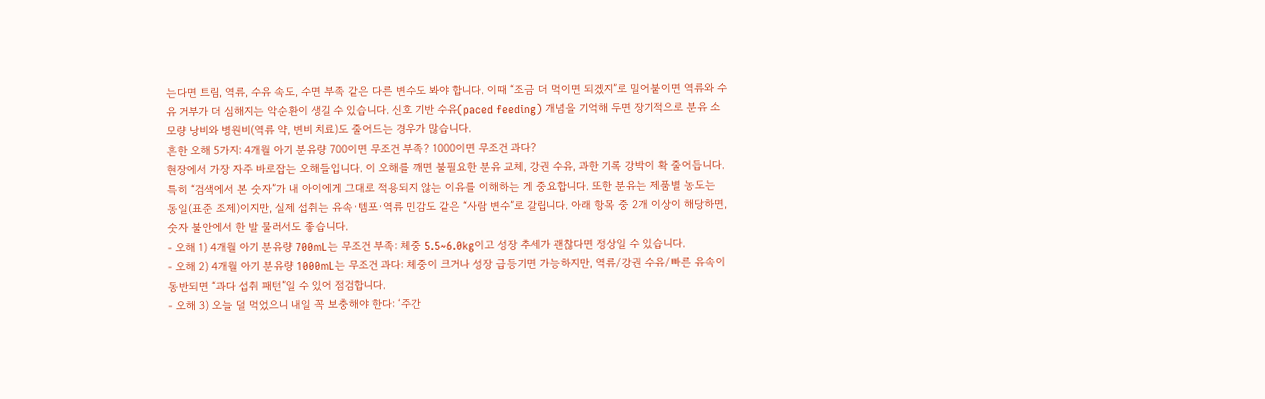는다면 트림, 역류, 수유 속도, 수면 부족 같은 다른 변수도 봐야 합니다. 이때 “조금 더 먹이면 되겠지”로 밀어붙이면 역류와 수유 거부가 더 심해지는 악순환이 생길 수 있습니다. 신호 기반 수유(paced feeding) 개념을 기억해 두면 장기적으로 분유 소모량 낭비와 병원비(역류 약, 변비 치료)도 줄어드는 경우가 많습니다.
흔한 오해 5가지: 4개월 아기 분유량 700이면 무조건 부족? 1000이면 무조건 과다?
현장에서 가장 자주 바로잡는 오해들입니다. 이 오해를 깨면 불필요한 분유 교체, 강권 수유, 과한 기록 강박이 확 줄어듭니다. 특히 “검색에서 본 숫자”가 내 아이에게 그대로 적용되지 않는 이유를 이해하는 게 중요합니다. 또한 분유는 제품별 농도는 동일(표준 조제)이지만, 실제 섭취는 유속·템포·역류 민감도 같은 “사람 변수”로 갈립니다. 아래 항목 중 2개 이상이 해당하면, 숫자 불안에서 한 발 물러서도 좋습니다.
- 오해 1) 4개월 아기 분유량 700mL는 무조건 부족: 체중 5.5~6.0kg이고 성장 추세가 괜찮다면 정상일 수 있습니다.
- 오해 2) 4개월 아기 분유량 1000mL는 무조건 과다: 체중이 크거나 성장 급등기면 가능하지만, 역류/강권 수유/빠른 유속이 동반되면 “과다 섭취 패턴”일 수 있어 점검합니다.
- 오해 3) 오늘 덜 먹었으니 내일 꼭 보충해야 한다: ‘주간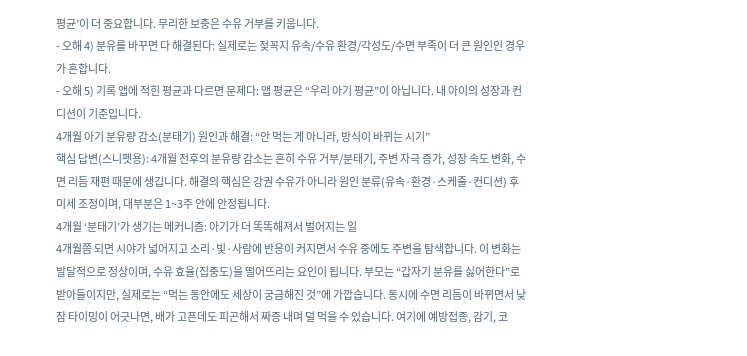평균’이 더 중요합니다. 무리한 보충은 수유 거부를 키웁니다.
- 오해 4) 분유를 바꾸면 다 해결된다: 실제로는 젖꼭지 유속/수유 환경/각성도/수면 부족이 더 큰 원인인 경우가 흔합니다.
- 오해 5) 기록 앱에 적힌 평균과 다르면 문제다: 앱 평균은 “우리 아기 평균”이 아닙니다. 내 아이의 성장과 컨디션이 기준입니다.
4개월 아기 분유량 감소(분태기) 원인과 해결: “안 먹는 게 아니라, 방식이 바뀌는 시기”
핵심 답변(스니펫용): 4개월 전후의 분유량 감소는 흔히 수유 거부/분태기, 주변 자극 증가, 성장 속도 변화, 수면 리듬 재편 때문에 생깁니다. 해결의 핵심은 강권 수유가 아니라 원인 분류(유속·환경·스케줄·컨디션) 후 미세 조정이며, 대부분은 1~3주 안에 안정됩니다.
4개월 ‘분태기’가 생기는 메커니즘: 아기가 더 똑똑해져서 벌어지는 일
4개월쯤 되면 시야가 넓어지고 소리·빛·사람에 반응이 커지면서 수유 중에도 주변을 탐색합니다. 이 변화는 발달적으로 정상이며, 수유 효율(집중도)을 떨어뜨리는 요인이 됩니다. 부모는 “갑자기 분유를 싫어한다”로 받아들이지만, 실제로는 “먹는 동안에도 세상이 궁금해진 것”에 가깝습니다. 동시에 수면 리듬이 바뀌면서 낮잠 타이밍이 어긋나면, 배가 고픈데도 피곤해서 짜증 내며 덜 먹을 수 있습니다. 여기에 예방접종, 감기, 코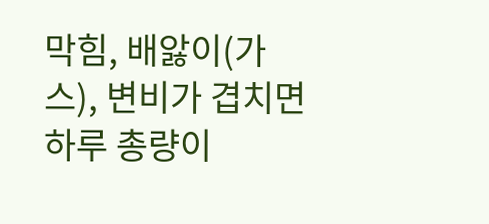막힘, 배앓이(가스), 변비가 겹치면 하루 총량이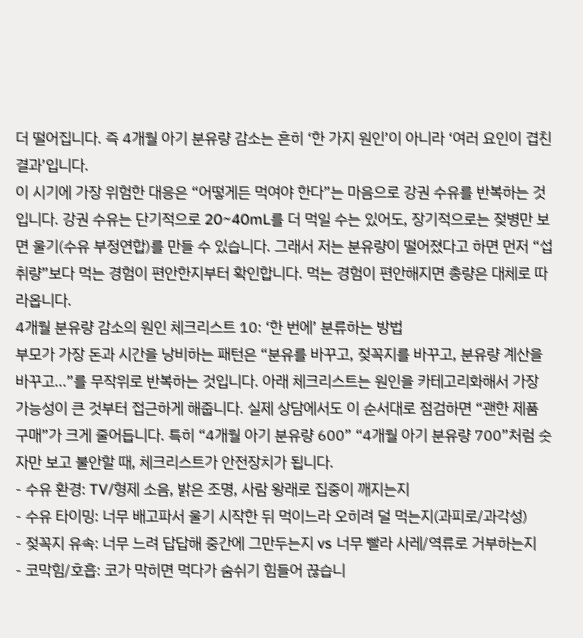더 떨어집니다. 즉 4개월 아기 분유량 감소는 흔히 ‘한 가지 원인’이 아니라 ‘여러 요인이 겹친 결과’입니다.
이 시기에 가장 위험한 대응은 “어떻게든 먹여야 한다”는 마음으로 강권 수유를 반복하는 것입니다. 강권 수유는 단기적으로 20~40mL를 더 먹일 수는 있어도, 장기적으로는 젖병만 보면 울기(수유 부정연합)를 만들 수 있습니다. 그래서 저는 분유량이 떨어졌다고 하면 먼저 “섭취량”보다 먹는 경험이 편안한지부터 확인합니다. 먹는 경험이 편안해지면 총량은 대체로 따라옵니다.
4개월 분유량 감소의 원인 체크리스트 10: ‘한 번에’ 분류하는 방법
부모가 가장 돈과 시간을 낭비하는 패턴은 “분유를 바꾸고, 젖꼭지를 바꾸고, 분유량 계산을 바꾸고…”를 무작위로 반복하는 것입니다. 아래 체크리스트는 원인을 카테고리화해서 가장 가능성이 큰 것부터 접근하게 해줍니다. 실제 상담에서도 이 순서대로 점검하면 “괜한 제품 구매”가 크게 줄어듭니다. 특히 “4개월 아기 분유량 600” “4개월 아기 분유량 700”처럼 숫자만 보고 불안할 때, 체크리스트가 안전장치가 됩니다.
- 수유 환경: TV/형제 소음, 밝은 조명, 사람 왕래로 집중이 깨지는지
- 수유 타이밍: 너무 배고파서 울기 시작한 뒤 먹이느라 오히려 덜 먹는지(과피로/과각성)
- 젖꼭지 유속: 너무 느려 답답해 중간에 그만두는지 vs 너무 빨라 사레/역류로 거부하는지
- 코막힘/호흡: 코가 막히면 먹다가 숨쉬기 힘들어 끊습니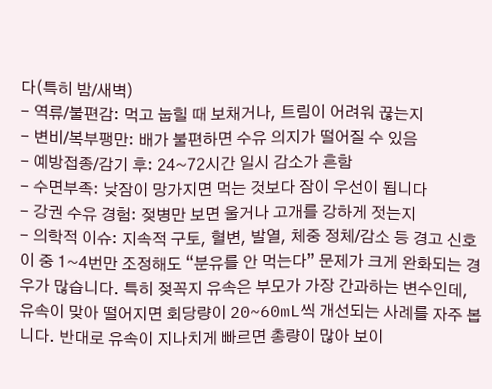다(특히 밤/새벽)
- 역류/불편감: 먹고 눕힐 때 보채거나, 트림이 어려워 끊는지
- 변비/복부팽만: 배가 불편하면 수유 의지가 떨어질 수 있음
- 예방접종/감기 후: 24~72시간 일시 감소가 흔함
- 수면부족: 낮잠이 망가지면 먹는 것보다 잠이 우선이 됩니다
- 강권 수유 경험: 젖병만 보면 울거나 고개를 강하게 젓는지
- 의학적 이슈: 지속적 구토, 혈변, 발열, 체중 정체/감소 등 경고 신호
이 중 1~4번만 조정해도 “분유를 안 먹는다” 문제가 크게 완화되는 경우가 많습니다. 특히 젖꼭지 유속은 부모가 가장 간과하는 변수인데, 유속이 맞아 떨어지면 회당량이 20~60mL씩 개선되는 사례를 자주 봅니다. 반대로 유속이 지나치게 빠르면 총량이 많아 보이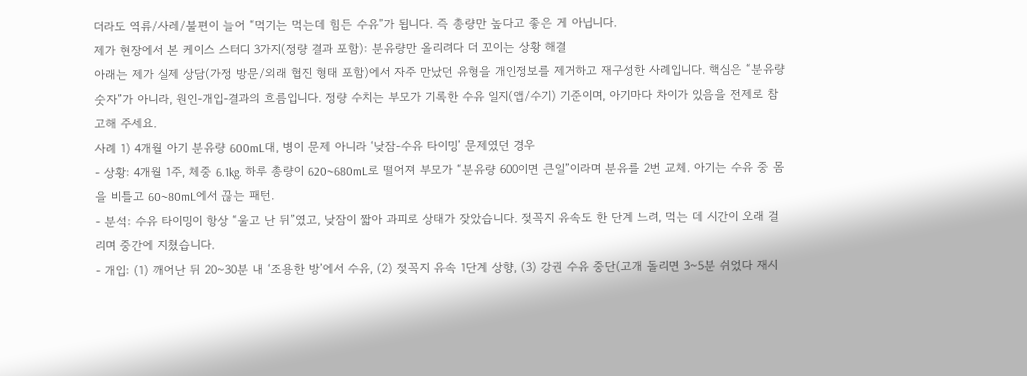더라도 역류/사레/불편이 늘어 “먹기는 먹는데 힘든 수유”가 됩니다. 즉 총량만 높다고 좋은 게 아닙니다.
제가 현장에서 본 케이스 스터디 3가지(정량 결과 포함): 분유량만 올리려다 더 꼬이는 상황 해결
아래는 제가 실제 상담(가정 방문/외래 협진 형태 포함)에서 자주 만났던 유형을 개인정보를 제거하고 재구성한 사례입니다. 핵심은 “분유량 숫자”가 아니라, 원인-개입-결과의 흐름입니다. 정량 수치는 부모가 기록한 수유 일지(앱/수기) 기준이며, 아기마다 차이가 있음을 전제로 참고해 주세요.
사례 1) 4개월 아기 분유량 600mL대, 병이 문제 아니라 ‘낮잠-수유 타이밍’ 문제였던 경우
- 상황: 4개월 1주, 체중 6.1kg. 하루 총량이 620~680mL로 떨어져 부모가 “분유량 600이면 큰일”이라며 분유를 2번 교체. 아기는 수유 중 몸을 비틀고 60~80mL에서 끊는 패턴.
- 분석: 수유 타이밍이 항상 “울고 난 뒤”였고, 낮잠이 짧아 과피로 상태가 잦았습니다. 젖꼭지 유속도 한 단계 느려, 먹는 데 시간이 오래 걸리며 중간에 지쳤습니다.
- 개입: (1) 깨어난 뒤 20~30분 내 ‘조용한 방’에서 수유, (2) 젖꼭지 유속 1단계 상향, (3) 강권 수유 중단(고개 돌리면 3~5분 쉬었다 재시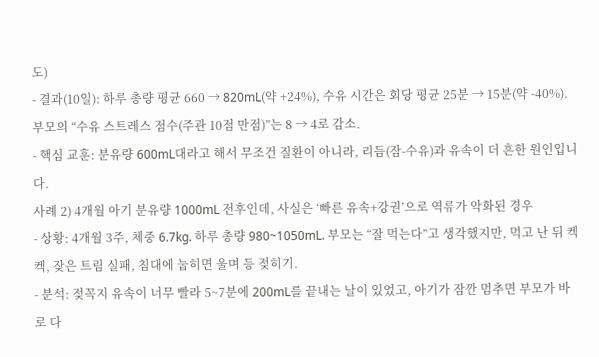도)
- 결과(10일): 하루 총량 평균 660 → 820mL(약 +24%), 수유 시간은 회당 평균 25분 → 15분(약 -40%). 부모의 “수유 스트레스 점수(주관 10점 만점)”는 8 → 4로 감소.
- 핵심 교훈: 분유량 600mL대라고 해서 무조건 질환이 아니라, 리듬(잠-수유)과 유속이 더 흔한 원인입니다.
사례 2) 4개월 아기 분유량 1000mL 전후인데, 사실은 ‘빠른 유속+강권’으로 역류가 악화된 경우
- 상황: 4개월 3주, 체중 6.7kg. 하루 총량 980~1050mL. 부모는 “잘 먹는다”고 생각했지만, 먹고 난 뒤 켁켁, 잦은 트림 실패, 침대에 눕히면 울며 등 젖히기.
- 분석: 젖꼭지 유속이 너무 빨라 5~7분에 200mL를 끝내는 날이 있었고, 아기가 잠깐 멈추면 부모가 바로 다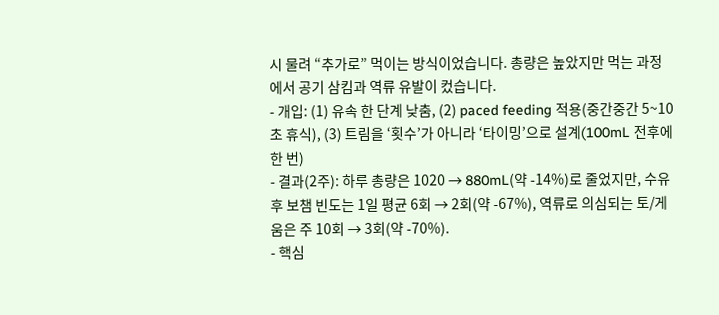시 물려 “추가로” 먹이는 방식이었습니다. 총량은 높았지만 먹는 과정에서 공기 삼킴과 역류 유발이 컸습니다.
- 개입: (1) 유속 한 단계 낮춤, (2) paced feeding 적용(중간중간 5~10초 휴식), (3) 트림을 ‘횟수’가 아니라 ‘타이밍’으로 설계(100mL 전후에 한 번)
- 결과(2주): 하루 총량은 1020 → 880mL(약 -14%)로 줄었지만, 수유 후 보챔 빈도는 1일 평균 6회 → 2회(약 -67%), 역류로 의심되는 토/게움은 주 10회 → 3회(약 -70%).
- 핵심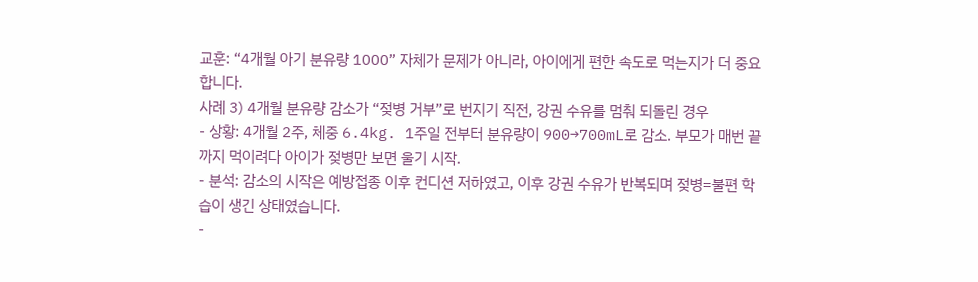교훈: “4개월 아기 분유량 1000” 자체가 문제가 아니라, 아이에게 편한 속도로 먹는지가 더 중요합니다.
사례 3) 4개월 분유량 감소가 “젖병 거부”로 번지기 직전, 강권 수유를 멈춰 되돌린 경우
- 상황: 4개월 2주, 체중 6.4kg. 1주일 전부터 분유량이 900→700mL로 감소. 부모가 매번 끝까지 먹이려다 아이가 젖병만 보면 울기 시작.
- 분석: 감소의 시작은 예방접종 이후 컨디션 저하였고, 이후 강권 수유가 반복되며 젖병=불편 학습이 생긴 상태였습니다.
-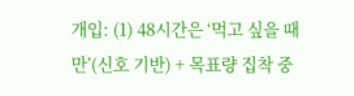개입: (1) 48시간은 ‘먹고 싶을 때만’(신호 기반) + 목표량 집착 중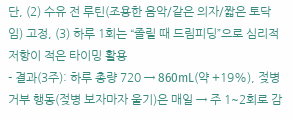단, (2) 수유 전 루틴(조용한 음악/같은 의자/짧은 토닥임) 고정, (3) 하루 1회는 “졸릴 때 드림피딩”으로 심리적 저항이 적은 타이밍 활용
- 결과(3주): 하루 총량 720 → 860mL(약 +19%), 젖병 거부 행동(젖병 보자마자 울기)은 매일 → 주 1~2회로 감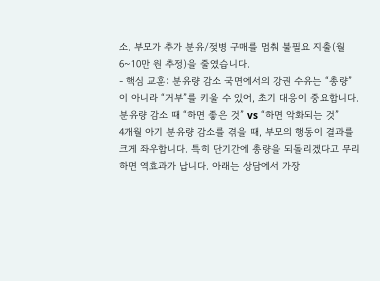소. 부모가 추가 분유/젖병 구매를 멈춰 불필요 지출(월 6~10만 원 추정)을 줄였습니다.
- 핵심 교훈: 분유량 감소 국면에서의 강권 수유는 “총량”이 아니라 “거부”를 키울 수 있어, 초기 대응이 중요합니다.
분유량 감소 때 “하면 좋은 것” vs “하면 악화되는 것”
4개월 아기 분유량 감소를 겪을 때, 부모의 행동이 결과를 크게 좌우합니다. 특히 단기간에 총량을 되돌리겠다고 무리하면 역효과가 납니다. 아래는 상담에서 가장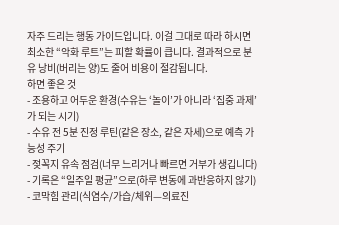자주 드리는 행동 가이드입니다. 이걸 그대로 따라 하시면 최소한 “악화 루트”는 피할 확률이 큽니다. 결과적으로 분유 낭비(버리는 양)도 줄어 비용이 절감됩니다.
하면 좋은 것
- 조용하고 어두운 환경(수유는 ‘놀이’가 아니라 ‘집중 과제’가 되는 시기)
- 수유 전 5분 진정 루틴(같은 장소, 같은 자세)으로 예측 가능성 주기
- 젖꼭지 유속 점검(너무 느리거나 빠르면 거부가 생깁니다)
- 기록은 “일주일 평균”으로(하루 변동에 과반응하지 않기)
- 코막힘 관리(식염수/가습/체위—의료진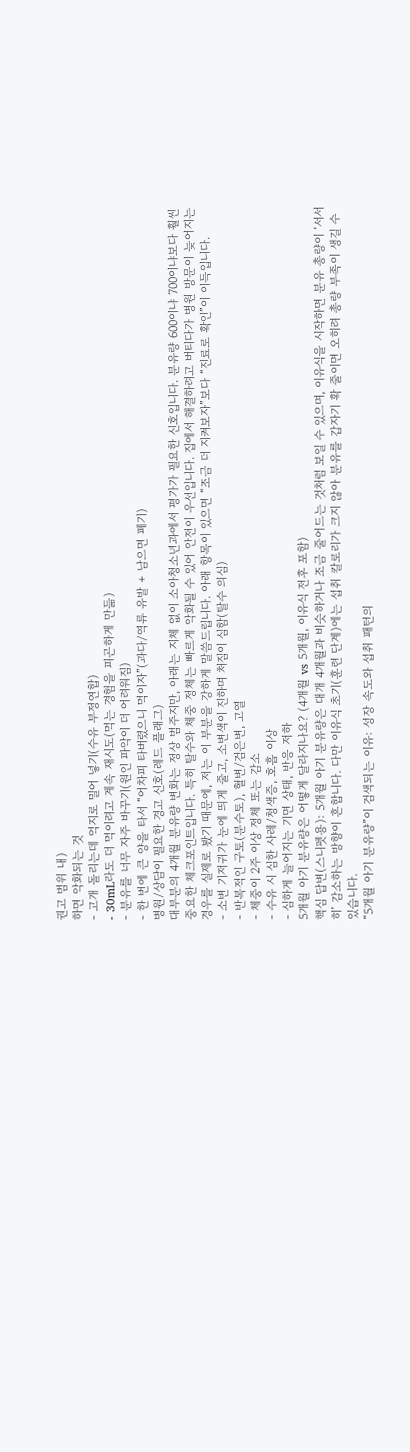권고 범위 내)
하면 악화되는 것
- 고개 돌리는데 억지로 밀어 넣기(수유 부정연합)
- 30mL라도 더 먹이려고 계속 재시도(먹는 경험을 피곤하게 만듦)
- 분유를 너무 자주 바꾸기(원인 파악이 더 어려워짐)
- 한 번에 큰 양을 타서 “어차피 타버렸으니 먹이자”(과다/역류 유발 + 남으면 폐기)
병원/상담이 필요한 경고 신호(레드 플래그)
대부분의 4개월 분유량 변화는 정상 범주지만, 아래는 지체 없이 소아청소년과에서 평가가 필요한 신호입니다. 분유량 600이냐 700이냐보다 훨씬 중요한 체크포인트입니다. 특히 탈수와 체중 정체는 빠르게 악화될 수 있어 안전이 우선입니다. 집에서 해결하려고 버티다가 병원 방문이 늦어지는 경우를 실제로 봤기 때문에, 저는 이 부분을 강하게 말씀드립니다. 아래 항목이 있으면 “조금 더 지켜보자”보다 “진료로 확인”이 이득입니다.
- 소변 기저귀가 눈에 띄게 줄고, 소변색이 진하며 처짐이 심함(탈수 의심)
- 반복적인 구토(분수토), 혈변/검은변, 고열
- 체중이 2주 이상 정체 또는 감소
- 수유 시 심한 사레/청색증, 호흡 이상
- 심하게 늘어지는 기면 상태, 반응 저하
5개월 아기 분유량은 어떻게 달라지나요? (4개월 vs 5개월, 이유식 전후 포함)
핵심 답변(스니펫용): 5개월 아기 분유량은 대개 4개월과 비슷하거나 조금 줄어드는 것처럼 보일 수 있으며, 이유식을 시작하면 분유 총량이 ‘서서히’ 감소하는 방향이 흔합니다. 다만 이유식 초기(훈련 단계)에는 섭취 칼로리가 크지 않아 분유를 갑자기 확 줄이면 오히려 총량 부족이 생길 수 있습니다.
“5개월 아기 분유량”이 검색되는 이유: 성장 속도와 섭취 패턴의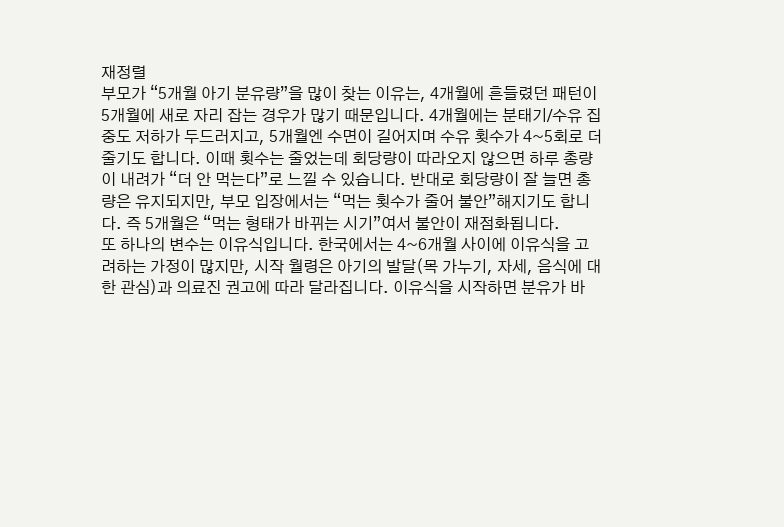재정렬
부모가 “5개월 아기 분유량”을 많이 찾는 이유는, 4개월에 흔들렸던 패턴이 5개월에 새로 자리 잡는 경우가 많기 때문입니다. 4개월에는 분태기/수유 집중도 저하가 두드러지고, 5개월엔 수면이 길어지며 수유 횟수가 4~5회로 더 줄기도 합니다. 이때 횟수는 줄었는데 회당량이 따라오지 않으면 하루 총량이 내려가 “더 안 먹는다”로 느낄 수 있습니다. 반대로 회당량이 잘 늘면 총량은 유지되지만, 부모 입장에서는 “먹는 횟수가 줄어 불안”해지기도 합니다. 즉 5개월은 “먹는 형태가 바뀌는 시기”여서 불안이 재점화됩니다.
또 하나의 변수는 이유식입니다. 한국에서는 4~6개월 사이에 이유식을 고려하는 가정이 많지만, 시작 월령은 아기의 발달(목 가누기, 자세, 음식에 대한 관심)과 의료진 권고에 따라 달라집니다. 이유식을 시작하면 분유가 바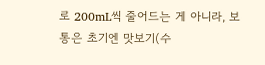로 200mL씩 줄어드는 게 아니라, 보통은 초기엔 맛보기(수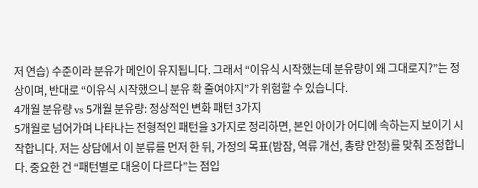저 연습) 수준이라 분유가 메인이 유지됩니다. 그래서 “이유식 시작했는데 분유량이 왜 그대로지?”는 정상이며, 반대로 “이유식 시작했으니 분유 확 줄여야지”가 위험할 수 있습니다.
4개월 분유량 vs 5개월 분유량: 정상적인 변화 패턴 3가지
5개월로 넘어가며 나타나는 전형적인 패턴을 3가지로 정리하면, 본인 아이가 어디에 속하는지 보이기 시작합니다. 저는 상담에서 이 분류를 먼저 한 뒤, 가정의 목표(밤잠, 역류 개선, 총량 안정)를 맞춰 조정합니다. 중요한 건 “패턴별로 대응이 다르다”는 점입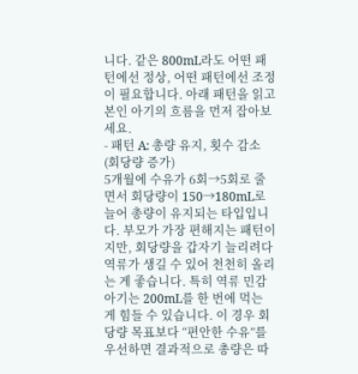니다. 같은 800mL라도 어떤 패턴에선 정상, 어떤 패턴에선 조정이 필요합니다. 아래 패턴을 읽고 본인 아기의 흐름을 먼저 잡아보세요.
- 패턴 A: 총량 유지, 횟수 감소(회당량 증가)
5개월에 수유가 6회→5회로 줄면서 회당량이 150→180mL로 늘어 총량이 유지되는 타입입니다. 부모가 가장 편해지는 패턴이지만, 회당량을 갑자기 늘리려다 역류가 생길 수 있어 천천히 올리는 게 좋습니다. 특히 역류 민감 아기는 200mL를 한 번에 먹는 게 힘들 수 있습니다. 이 경우 회당량 목표보다 “편안한 수유”를 우선하면 결과적으로 총량은 따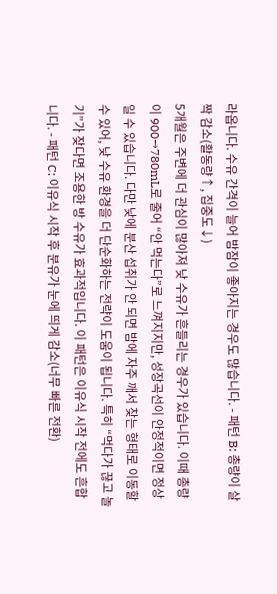라옵니다. 수유 간격이 늘어 밤잠이 좋아지는 경우도 많습니다. - 패턴 B: 총량이 살짝 감소(활동량↑, 집중도↓)
5개월은 주변에 더 관심이 많아져 낮 수유가 흔들리는 경우가 있습니다. 이때 총량이 900→780mL로 줄어 “안 먹는다”로 느껴지지만, 성장곡선이 안정적이면 정상일 수 있습니다. 다만 낮에 분산 섭취가 안 되면 밤에 자주 깨서 찾는 형태로 이동할 수 있어, 낮 수유 환경을 더 단순화하는 전략이 도움이 됩니다. 특히 “먹다가 끊고 놀기”가 잦다면 조용한 방 수유가 효과적입니다. 이 패턴은 이유식 시작 전에도 흔합니다. - 패턴 C: 이유식 시작 후 분유가 눈에 띄게 감소(너무 빠른 전환)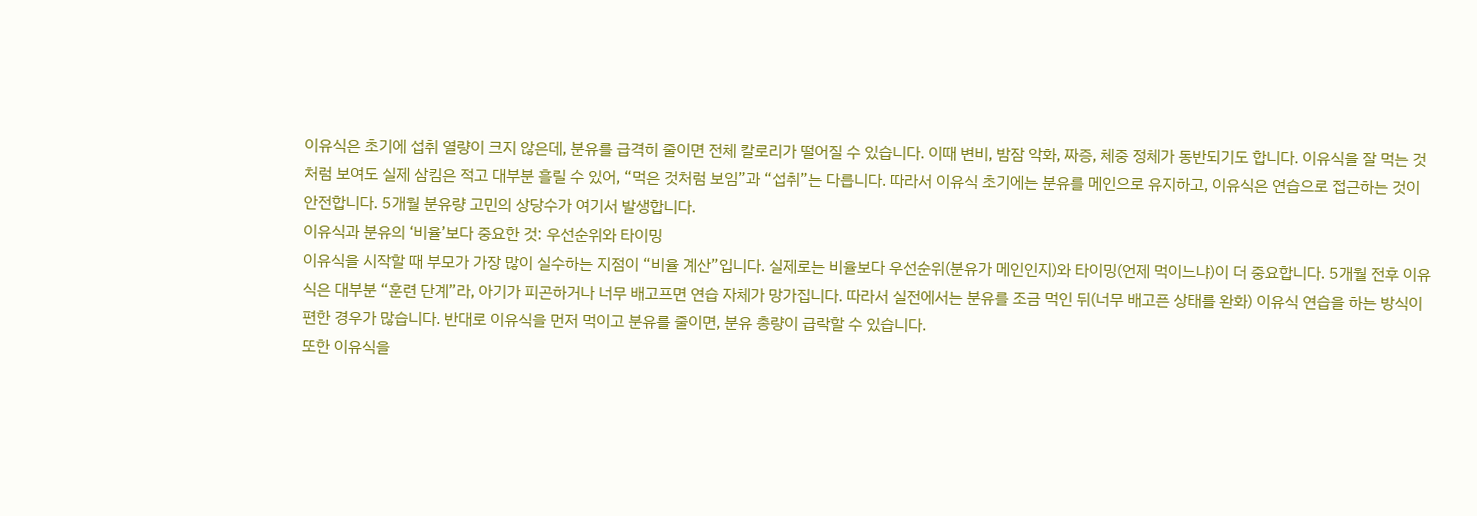이유식은 초기에 섭취 열량이 크지 않은데, 분유를 급격히 줄이면 전체 칼로리가 떨어질 수 있습니다. 이때 변비, 밤잠 악화, 짜증, 체중 정체가 동반되기도 합니다. 이유식을 잘 먹는 것처럼 보여도 실제 삼킴은 적고 대부분 흘릴 수 있어, “먹은 것처럼 보임”과 “섭취”는 다릅니다. 따라서 이유식 초기에는 분유를 메인으로 유지하고, 이유식은 연습으로 접근하는 것이 안전합니다. 5개월 분유량 고민의 상당수가 여기서 발생합니다.
이유식과 분유의 ‘비율’보다 중요한 것: 우선순위와 타이밍
이유식을 시작할 때 부모가 가장 많이 실수하는 지점이 “비율 계산”입니다. 실제로는 비율보다 우선순위(분유가 메인인지)와 타이밍(언제 먹이느냐)이 더 중요합니다. 5개월 전후 이유식은 대부분 “훈련 단계”라, 아기가 피곤하거나 너무 배고프면 연습 자체가 망가집니다. 따라서 실전에서는 분유를 조금 먹인 뒤(너무 배고픈 상태를 완화) 이유식 연습을 하는 방식이 편한 경우가 많습니다. 반대로 이유식을 먼저 먹이고 분유를 줄이면, 분유 총량이 급락할 수 있습니다.
또한 이유식을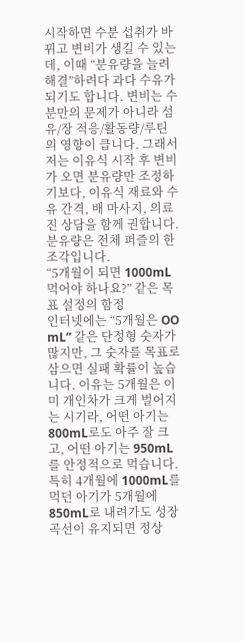시작하면 수분 섭취가 바뀌고 변비가 생길 수 있는데, 이때 “분유량을 늘려 해결”하려다 과다 수유가 되기도 합니다. 변비는 수분만의 문제가 아니라 섬유/장 적응/활동량/루틴의 영향이 큽니다. 그래서 저는 이유식 시작 후 변비가 오면 분유량만 조정하기보다, 이유식 재료와 수유 간격, 배 마사지, 의료진 상담을 함께 권합니다. 분유량은 전체 퍼즐의 한 조각입니다.
“5개월이 되면 1000mL 먹어야 하나요?” 같은 목표 설정의 함정
인터넷에는 “5개월은 OO mL” 같은 단정형 숫자가 많지만, 그 숫자를 목표로 삼으면 실패 확률이 높습니다. 이유는 5개월은 이미 개인차가 크게 벌어지는 시기라, 어떤 아기는 800mL로도 아주 잘 크고, 어떤 아기는 950mL를 안정적으로 먹습니다. 특히 4개월에 1000mL를 먹던 아기가 5개월에 850mL로 내려가도 성장곡선이 유지되면 정상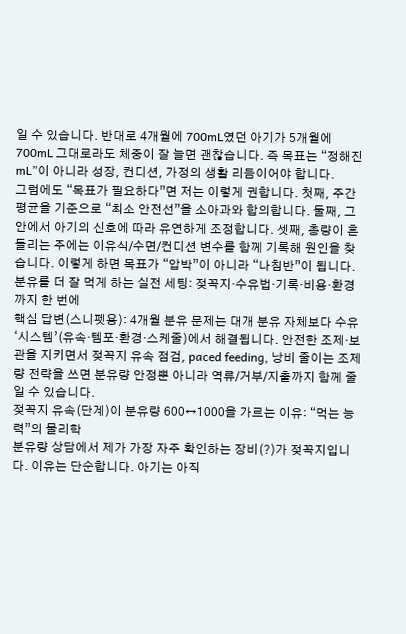일 수 있습니다. 반대로 4개월에 700mL였던 아기가 5개월에 700mL 그대로라도 체중이 잘 늘면 괜찮습니다. 즉 목표는 “정해진 mL”이 아니라 성장, 컨디션, 가정의 생활 리듬이어야 합니다.
그럼에도 “목표가 필요하다”면 저는 이렇게 권합니다. 첫째, 주간 평균을 기준으로 “최소 안전선”을 소아과와 합의합니다. 둘째, 그 안에서 아기의 신호에 따라 유연하게 조정합니다. 셋째, 총량이 흔들리는 주에는 이유식/수면/컨디션 변수를 함께 기록해 원인을 찾습니다. 이렇게 하면 목표가 “압박”이 아니라 “나침반”이 됩니다.
분유를 더 잘 먹게 하는 실전 세팅: 젖꼭지·수유법·기록·비용·환경까지 한 번에
핵심 답변(스니펫용): 4개월 분유 문제는 대개 분유 자체보다 수유 ‘시스템’(유속·템포·환경·스케줄)에서 해결됩니다. 안전한 조제·보관을 지키면서 젖꼭지 유속 점검, paced feeding, 낭비 줄이는 조제량 전략을 쓰면 분유량 안정뿐 아니라 역류/거부/지출까지 함께 줄일 수 있습니다.
젖꼭지 유속(단계)이 분유량 600↔1000을 가르는 이유: “먹는 능력”의 물리학
분유량 상담에서 제가 가장 자주 확인하는 장비(?)가 젖꼭지입니다. 이유는 단순합니다. 아기는 아직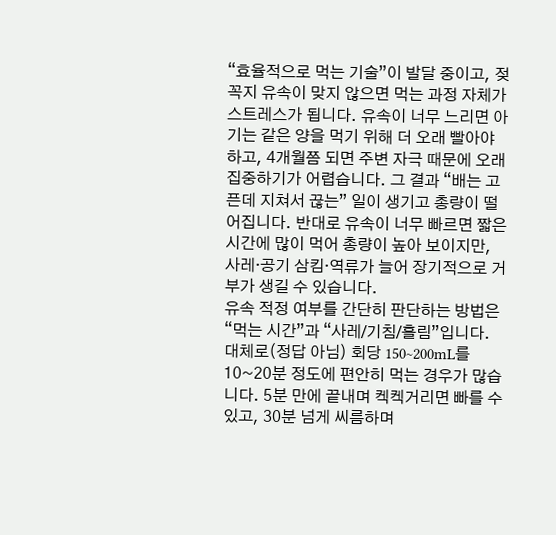“효율적으로 먹는 기술”이 발달 중이고, 젖꼭지 유속이 맞지 않으면 먹는 과정 자체가 스트레스가 됩니다. 유속이 너무 느리면 아기는 같은 양을 먹기 위해 더 오래 빨아야 하고, 4개월쯤 되면 주변 자극 때문에 오래 집중하기가 어렵습니다. 그 결과 “배는 고픈데 지쳐서 끊는” 일이 생기고 총량이 떨어집니다. 반대로 유속이 너무 빠르면 짧은 시간에 많이 먹어 총량이 높아 보이지만, 사레·공기 삼킴·역류가 늘어 장기적으로 거부가 생길 수 있습니다.
유속 적정 여부를 간단히 판단하는 방법은 “먹는 시간”과 “사레/기침/흘림”입니다. 대체로(정답 아님) 회당 150~200mL를 10~20분 정도에 편안히 먹는 경우가 많습니다. 5분 만에 끝내며 켁켁거리면 빠를 수 있고, 30분 넘게 씨름하며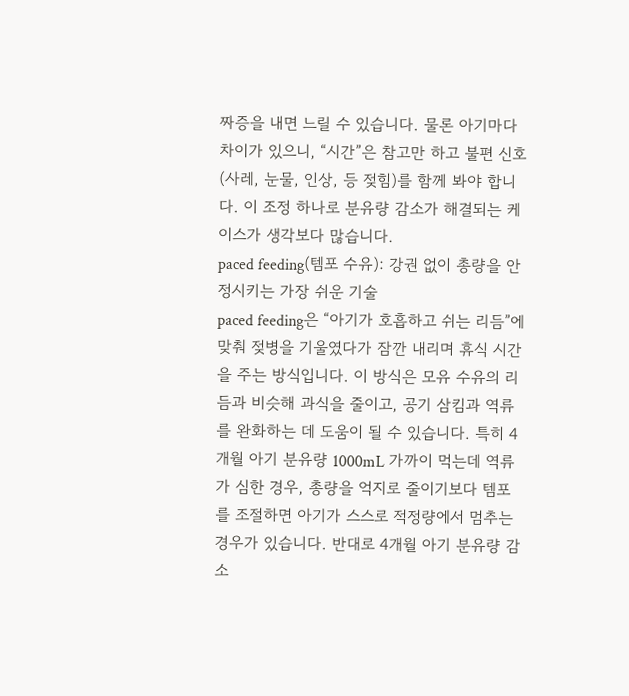짜증을 내면 느릴 수 있습니다. 물론 아기마다 차이가 있으니, “시간”은 참고만 하고 불편 신호(사레, 눈물, 인상, 등 젖힘)를 함께 봐야 합니다. 이 조정 하나로 분유량 감소가 해결되는 케이스가 생각보다 많습니다.
paced feeding(템포 수유): 강권 없이 총량을 안정시키는 가장 쉬운 기술
paced feeding은 “아기가 호흡하고 쉬는 리듬”에 맞춰 젖병을 기울였다가 잠깐 내리며 휴식 시간을 주는 방식입니다. 이 방식은 모유 수유의 리듬과 비슷해 과식을 줄이고, 공기 삼킴과 역류를 완화하는 데 도움이 될 수 있습니다. 특히 4개월 아기 분유량 1000mL 가까이 먹는데 역류가 심한 경우, 총량을 억지로 줄이기보다 템포를 조절하면 아기가 스스로 적정량에서 멈추는 경우가 있습니다. 반대로 4개월 아기 분유량 감소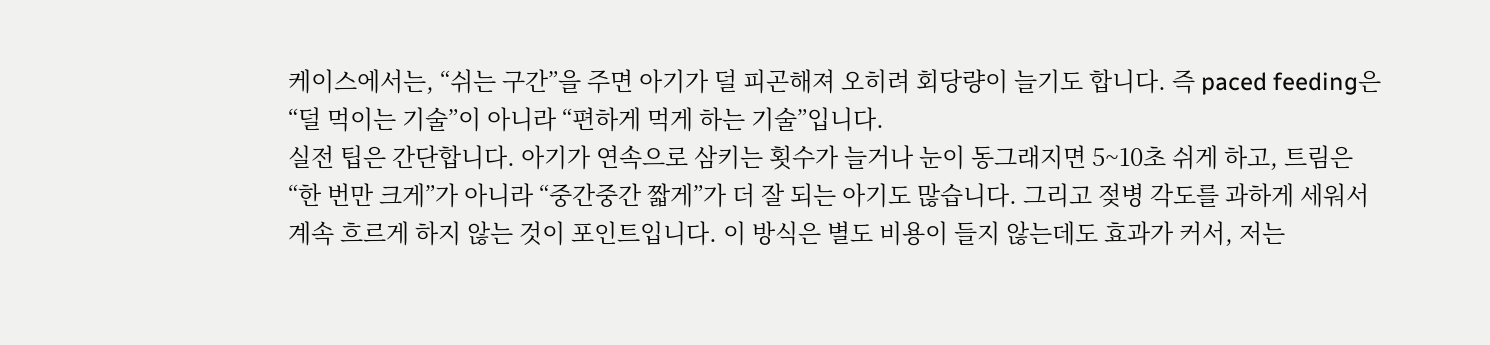케이스에서는, “쉬는 구간”을 주면 아기가 덜 피곤해져 오히려 회당량이 늘기도 합니다. 즉 paced feeding은 “덜 먹이는 기술”이 아니라 “편하게 먹게 하는 기술”입니다.
실전 팁은 간단합니다. 아기가 연속으로 삼키는 횟수가 늘거나 눈이 동그래지면 5~10초 쉬게 하고, 트림은 “한 번만 크게”가 아니라 “중간중간 짧게”가 더 잘 되는 아기도 많습니다. 그리고 젖병 각도를 과하게 세워서 계속 흐르게 하지 않는 것이 포인트입니다. 이 방식은 별도 비용이 들지 않는데도 효과가 커서, 저는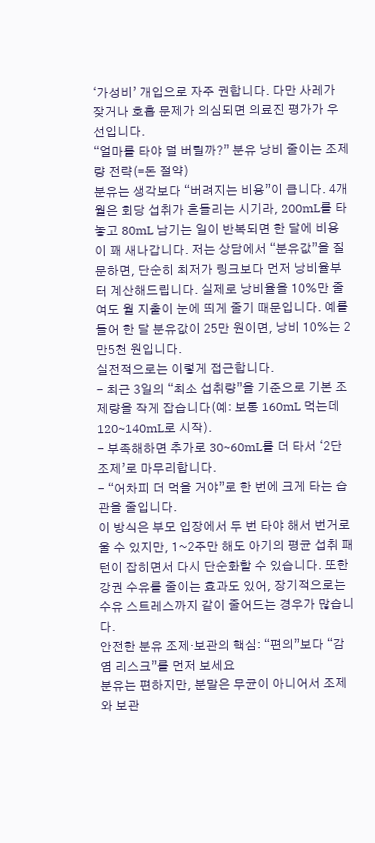‘가성비’ 개입으로 자주 권합니다. 다만 사레가 잦거나 호흡 문제가 의심되면 의료진 평가가 우선입니다.
“얼마를 타야 덜 버릴까?” 분유 낭비 줄이는 조제량 전략(=돈 절약)
분유는 생각보다 “버려지는 비용”이 큽니다. 4개월은 회당 섭취가 흔들리는 시기라, 200mL를 타놓고 80mL 남기는 일이 반복되면 한 달에 비용이 꽤 새나갑니다. 저는 상담에서 “분유값”을 질문하면, 단순히 최저가 링크보다 먼저 낭비율부터 계산해드립니다. 실제로 낭비율을 10%만 줄여도 월 지출이 눈에 띄게 줄기 때문입니다. 예를 들어 한 달 분유값이 25만 원이면, 낭비 10%는 2만5천 원입니다.
실전적으로는 이렇게 접근합니다.
- 최근 3일의 “최소 섭취량”을 기준으로 기본 조제량을 작게 잡습니다(예: 보통 160mL 먹는데 120~140mL로 시작).
- 부족해하면 추가로 30~60mL를 더 타서 ‘2단 조제’로 마무리합니다.
- “어차피 더 먹을 거야”로 한 번에 크게 타는 습관을 줄입니다.
이 방식은 부모 입장에서 두 번 타야 해서 번거로울 수 있지만, 1~2주만 해도 아기의 평균 섭취 패턴이 잡히면서 다시 단순화할 수 있습니다. 또한 강권 수유를 줄이는 효과도 있어, 장기적으로는 수유 스트레스까지 같이 줄어드는 경우가 많습니다.
안전한 분유 조제·보관의 핵심: “편의”보다 “감염 리스크”를 먼저 보세요
분유는 편하지만, 분말은 무균이 아니어서 조제와 보관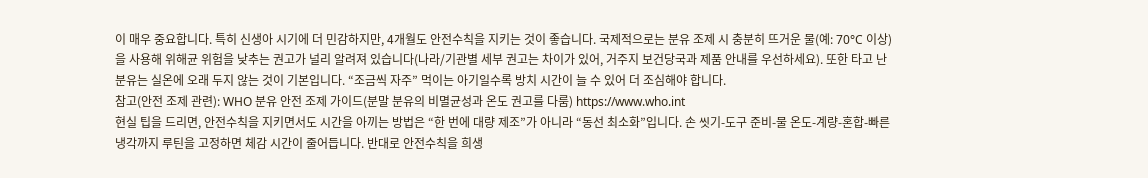이 매우 중요합니다. 특히 신생아 시기에 더 민감하지만, 4개월도 안전수칙을 지키는 것이 좋습니다. 국제적으로는 분유 조제 시 충분히 뜨거운 물(예: 70°C 이상)을 사용해 위해균 위험을 낮추는 권고가 널리 알려져 있습니다(나라/기관별 세부 권고는 차이가 있어, 거주지 보건당국과 제품 안내를 우선하세요). 또한 타고 난 분유는 실온에 오래 두지 않는 것이 기본입니다. “조금씩 자주” 먹이는 아기일수록 방치 시간이 늘 수 있어 더 조심해야 합니다.
참고(안전 조제 관련): WHO 분유 안전 조제 가이드(분말 분유의 비멸균성과 온도 권고를 다룸) https://www.who.int
현실 팁을 드리면, 안전수칙을 지키면서도 시간을 아끼는 방법은 “한 번에 대량 제조”가 아니라 “동선 최소화”입니다. 손 씻기-도구 준비-물 온도-계량-혼합-빠른 냉각까지 루틴을 고정하면 체감 시간이 줄어듭니다. 반대로 안전수칙을 희생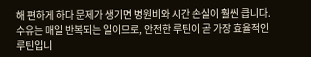해 편하게 하다 문제가 생기면 병원비와 시간 손실이 훨씬 큽니다. 수유는 매일 반복되는 일이므로, 안전한 루틴이 곧 가장 효율적인 루틴입니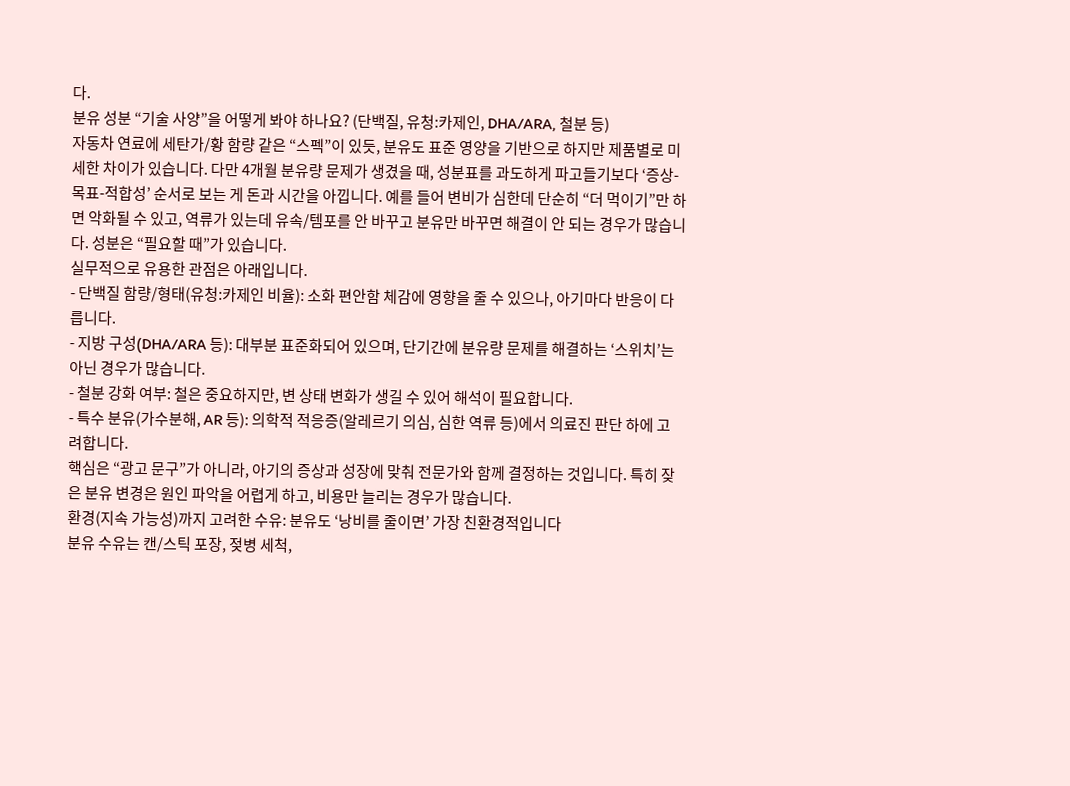다.
분유 성분 “기술 사양”을 어떻게 봐야 하나요? (단백질, 유청:카제인, DHA/ARA, 철분 등)
자동차 연료에 세탄가/황 함량 같은 “스펙”이 있듯, 분유도 표준 영양을 기반으로 하지만 제품별로 미세한 차이가 있습니다. 다만 4개월 분유량 문제가 생겼을 때, 성분표를 과도하게 파고들기보다 ‘증상-목표-적합성’ 순서로 보는 게 돈과 시간을 아낍니다. 예를 들어 변비가 심한데 단순히 “더 먹이기”만 하면 악화될 수 있고, 역류가 있는데 유속/템포를 안 바꾸고 분유만 바꾸면 해결이 안 되는 경우가 많습니다. 성분은 “필요할 때”가 있습니다.
실무적으로 유용한 관점은 아래입니다.
- 단백질 함량/형태(유청:카제인 비율): 소화 편안함 체감에 영향을 줄 수 있으나, 아기마다 반응이 다릅니다.
- 지방 구성(DHA/ARA 등): 대부분 표준화되어 있으며, 단기간에 분유량 문제를 해결하는 ‘스위치’는 아닌 경우가 많습니다.
- 철분 강화 여부: 철은 중요하지만, 변 상태 변화가 생길 수 있어 해석이 필요합니다.
- 특수 분유(가수분해, AR 등): 의학적 적응증(알레르기 의심, 심한 역류 등)에서 의료진 판단 하에 고려합니다.
핵심은 “광고 문구”가 아니라, 아기의 증상과 성장에 맞춰 전문가와 함께 결정하는 것입니다. 특히 잦은 분유 변경은 원인 파악을 어렵게 하고, 비용만 늘리는 경우가 많습니다.
환경(지속 가능성)까지 고려한 수유: 분유도 ‘낭비를 줄이면’ 가장 친환경적입니다
분유 수유는 캔/스틱 포장, 젖병 세척,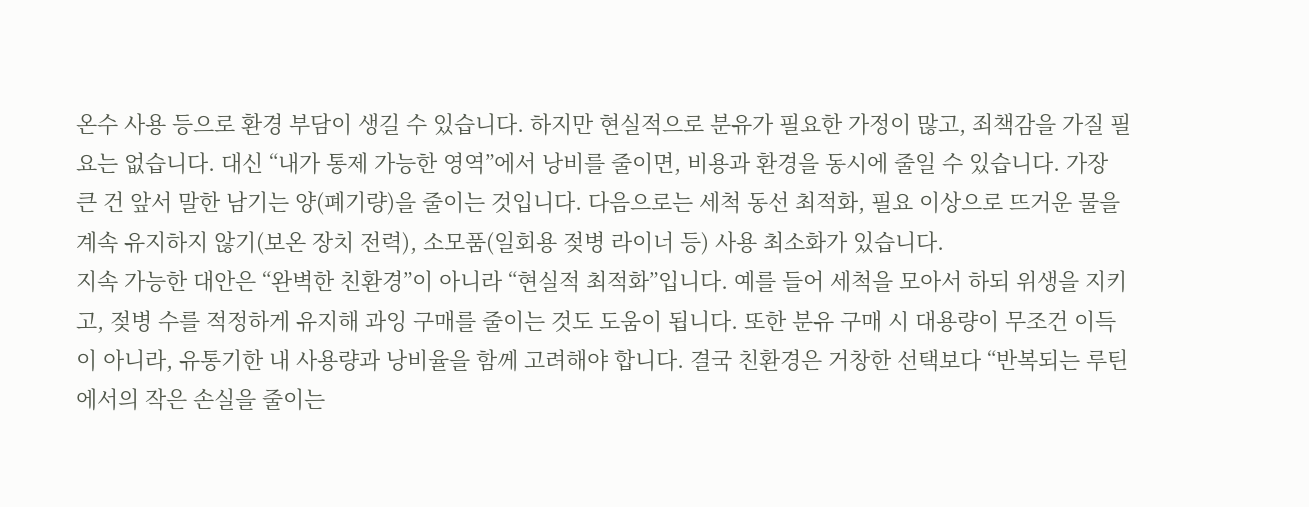온수 사용 등으로 환경 부담이 생길 수 있습니다. 하지만 현실적으로 분유가 필요한 가정이 많고, 죄책감을 가질 필요는 없습니다. 대신 “내가 통제 가능한 영역”에서 낭비를 줄이면, 비용과 환경을 동시에 줄일 수 있습니다. 가장 큰 건 앞서 말한 남기는 양(폐기량)을 줄이는 것입니다. 다음으로는 세척 동선 최적화, 필요 이상으로 뜨거운 물을 계속 유지하지 않기(보온 장치 전력), 소모품(일회용 젖병 라이너 등) 사용 최소화가 있습니다.
지속 가능한 대안은 “완벽한 친환경”이 아니라 “현실적 최적화”입니다. 예를 들어 세척을 모아서 하되 위생을 지키고, 젖병 수를 적정하게 유지해 과잉 구매를 줄이는 것도 도움이 됩니다. 또한 분유 구매 시 대용량이 무조건 이득이 아니라, 유통기한 내 사용량과 낭비율을 함께 고려해야 합니다. 결국 친환경은 거창한 선택보다 “반복되는 루틴에서의 작은 손실을 줄이는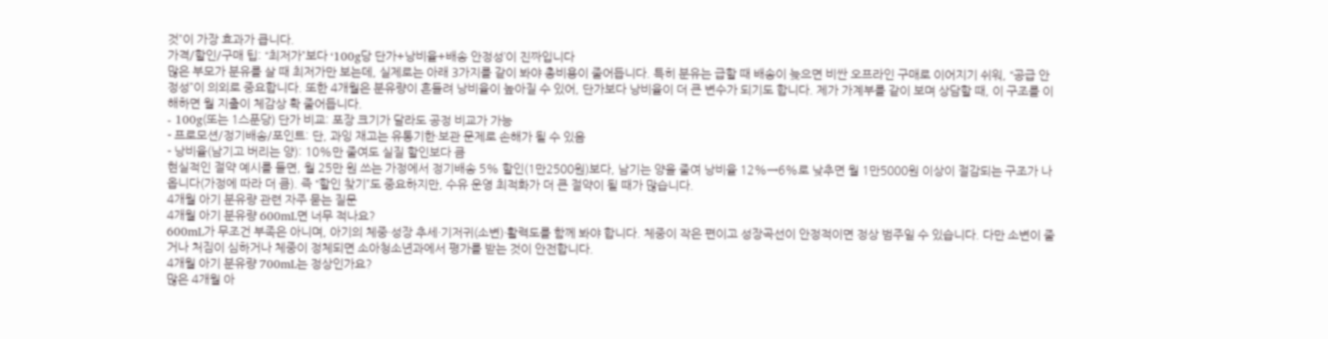것”이 가장 효과가 큽니다.
가격/할인/구매 팁: “최저가”보다 ‘100g당 단가+낭비율+배송 안정성’이 진짜입니다
많은 부모가 분유를 살 때 최저가만 보는데, 실제로는 아래 3가지를 같이 봐야 총비용이 줄어듭니다. 특히 분유는 급할 때 배송이 늦으면 비싼 오프라인 구매로 이어지기 쉬워, “공급 안정성”이 의외로 중요합니다. 또한 4개월은 분유량이 흔들려 낭비율이 높아질 수 있어, 단가보다 낭비율이 더 큰 변수가 되기도 합니다. 제가 가계부를 같이 보며 상담할 때, 이 구조를 이해하면 월 지출이 체감상 확 줄어듭니다.
- 100g(또는 1스푼당) 단가 비교: 포장 크기가 달라도 공정 비교가 가능
- 프로모션/정기배송/포인트: 단, 과잉 재고는 유통기한·보관 문제로 손해가 될 수 있음
- 낭비율(남기고 버리는 양): 10%만 줄여도 실질 할인보다 큼
현실적인 절약 예시를 들면, 월 25만 원 쓰는 가정에서 정기배송 5% 할인(1만2500원)보다, 남기는 양을 줄여 낭비율 12%→6%로 낮추면 월 1만5000원 이상이 절감되는 구조가 나옵니다(가정에 따라 더 큼). 즉 “할인 찾기”도 중요하지만, 수유 운영 최적화가 더 큰 절약이 될 때가 많습니다.
4개월 아기 분유량 관련 자주 묻는 질문
4개월 아기 분유량 600mL면 너무 적나요?
600mL가 무조건 부족은 아니며, 아기의 체중·성장 추세·기저귀(소변)·활력도를 함께 봐야 합니다. 체중이 작은 편이고 성장곡선이 안정적이면 정상 범주일 수 있습니다. 다만 소변이 줄거나 처짐이 심하거나 체중이 정체되면 소아청소년과에서 평가를 받는 것이 안전합니다.
4개월 아기 분유량 700mL는 정상인가요?
많은 4개월 아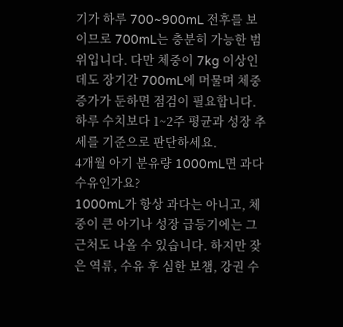기가 하루 700~900mL 전후를 보이므로 700mL는 충분히 가능한 범위입니다. 다만 체중이 7kg 이상인데도 장기간 700mL에 머물며 체중 증가가 둔하면 점검이 필요합니다. 하루 수치보다 1~2주 평균과 성장 추세를 기준으로 판단하세요.
4개월 아기 분유량 1000mL면 과다 수유인가요?
1000mL가 항상 과다는 아니고, 체중이 큰 아기나 성장 급등기에는 그 근처도 나올 수 있습니다. 하지만 잦은 역류, 수유 후 심한 보챔, 강권 수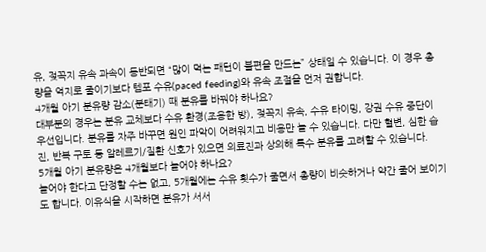유, 젖꼭지 유속 과속이 동반되면 “많이 먹는 패턴이 불편을 만드는” 상태일 수 있습니다. 이 경우 총량을 억지로 줄이기보다 템포 수유(paced feeding)와 유속 조절을 먼저 권합니다.
4개월 아기 분유량 감소(분태기) 때 분유를 바꿔야 하나요?
대부분의 경우는 분유 교체보다 수유 환경(조용한 방), 젖꼭지 유속, 수유 타이밍, 강권 수유 중단이 우선입니다. 분유를 자주 바꾸면 원인 파악이 어려워지고 비용만 늘 수 있습니다. 다만 혈변, 심한 습진, 반복 구토 등 알레르기/질환 신호가 있으면 의료진과 상의해 특수 분유를 고려할 수 있습니다.
5개월 아기 분유량은 4개월보다 늘어야 하나요?
늘어야 한다고 단정할 수는 없고, 5개월에는 수유 횟수가 줄면서 총량이 비슷하거나 약간 줄어 보이기도 합니다. 이유식을 시작하면 분유가 서서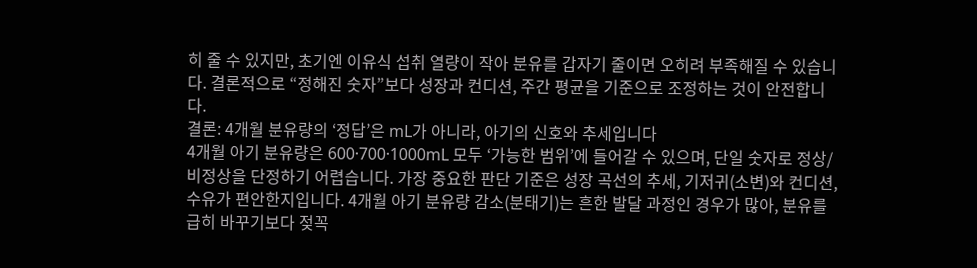히 줄 수 있지만, 초기엔 이유식 섭취 열량이 작아 분유를 갑자기 줄이면 오히려 부족해질 수 있습니다. 결론적으로 “정해진 숫자”보다 성장과 컨디션, 주간 평균을 기준으로 조정하는 것이 안전합니다.
결론: 4개월 분유량의 ‘정답’은 mL가 아니라, 아기의 신호와 추세입니다
4개월 아기 분유량은 600·700·1000mL 모두 ‘가능한 범위’에 들어갈 수 있으며, 단일 숫자로 정상/비정상을 단정하기 어렵습니다. 가장 중요한 판단 기준은 성장 곡선의 추세, 기저귀(소변)와 컨디션, 수유가 편안한지입니다. 4개월 아기 분유량 감소(분태기)는 흔한 발달 과정인 경우가 많아, 분유를 급히 바꾸기보다 젖꼭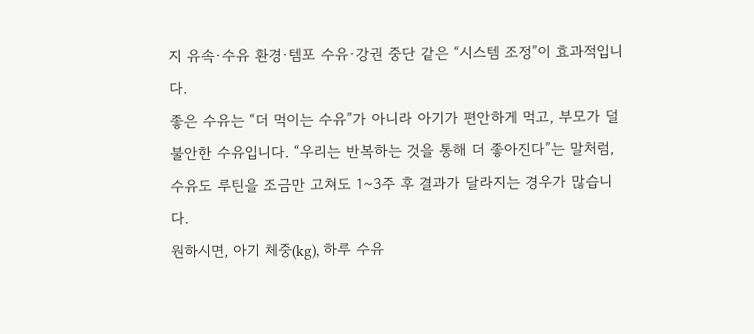지 유속·수유 환경·템포 수유·강권 중단 같은 “시스템 조정”이 효과적입니다.
좋은 수유는 “더 먹이는 수유”가 아니라 아기가 편안하게 먹고, 부모가 덜 불안한 수유입니다. “우리는 반복하는 것을 통해 더 좋아진다”는 말처럼, 수유도 루틴을 조금만 고쳐도 1~3주 후 결과가 달라지는 경우가 많습니다.
원하시면, 아기 체중(kg), 하루 수유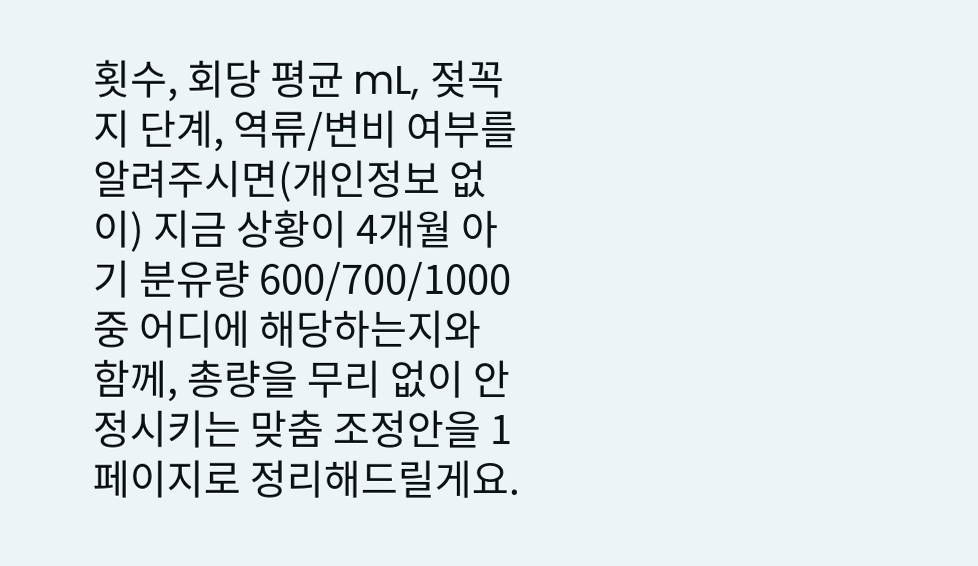횟수, 회당 평균 mL, 젖꼭지 단계, 역류/변비 여부를 알려주시면(개인정보 없이) 지금 상황이 4개월 아기 분유량 600/700/1000 중 어디에 해당하는지와 함께, 총량을 무리 없이 안정시키는 맞춤 조정안을 1페이지로 정리해드릴게요.